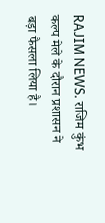RAJIM NEWS. राजिम कुंभ कल्प मेले के दौरान प्रशासन ने बड़ा फैसला लिया है।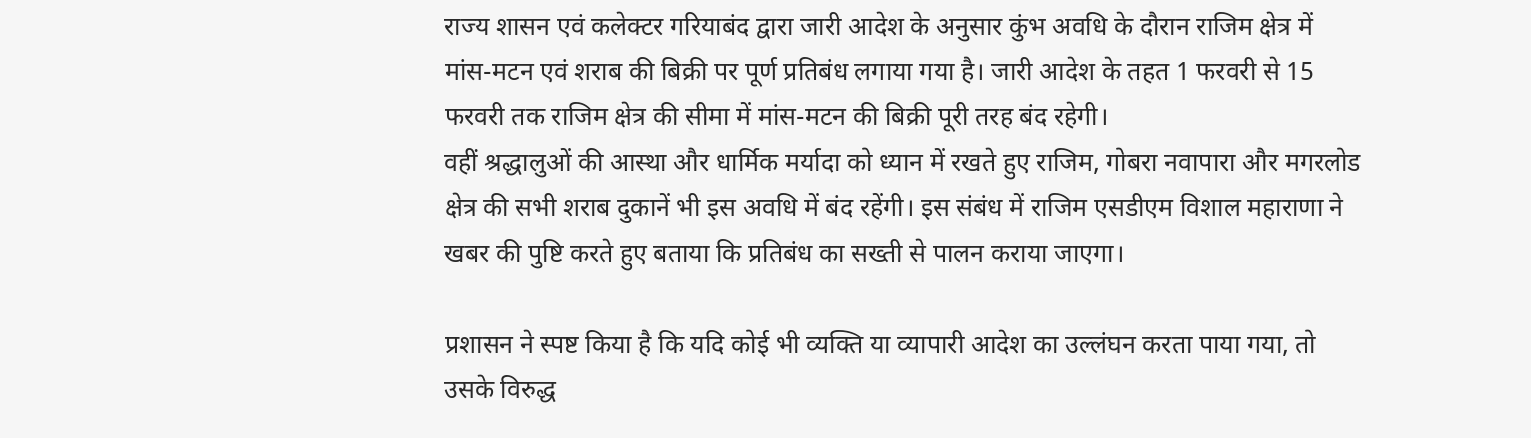राज्य शासन एवं कलेक्टर गरियाबंद द्वारा जारी आदेश के अनुसार कुंभ अवधि के दौरान राजिम क्षेत्र में मांस-मटन एवं शराब की बिक्री पर पूर्ण प्रतिबंध लगाया गया है। जारी आदेश के तहत 1 फरवरी से 15 फरवरी तक राजिम क्षेत्र की सीमा में मांस-मटन की बिक्री पूरी तरह बंद रहेगी।
वहीं श्रद्धालुओं की आस्था और धार्मिक मर्यादा को ध्यान में रखते हुए राजिम, गोबरा नवापारा और मगरलोड क्षेत्र की सभी शराब दुकानें भी इस अवधि में बंद रहेंगी। इस संबंध में राजिम एसडीएम विशाल महाराणा ने खबर की पुष्टि करते हुए बताया कि प्रतिबंध का सख्ती से पालन कराया जाएगा।

प्रशासन ने स्पष्ट किया है कि यदि कोई भी व्यक्ति या व्यापारी आदेश का उल्लंघन करता पाया गया, तो उसके विरुद्ध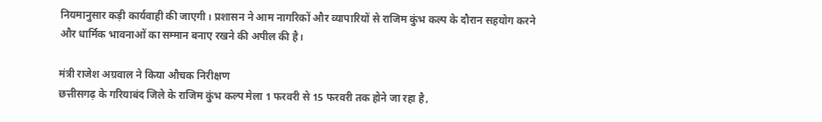नियमानुसार कड़ी कार्यवाही की जाएगी। प्रशासन ने आम नागरिकों और व्यापारियों से राजिम कुंभ कल्प के दौरान सहयोग करने और धार्मिक भावनाओं का सम्मान बनाए रखने की अपील की है।

मंत्री राजेश अग्रवाल ने किया औचक निरीक्षण
छत्तीसगढ़ के गरियाबंद जिले के राजिम कुंभ कल्प मेला 1 फरवरी से 15 फरवरी तक होने जा रहा है,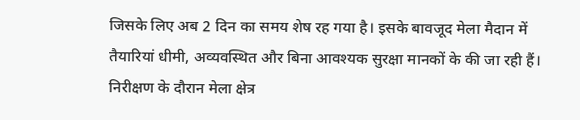जिसके लिए अब 2 दिन का समय शेष रह गया है। इसके बावजूद मेला मैदान में तैयारियां धीमी, अव्यवस्थित और बिना आवश्यक सुरक्षा मानकों के की जा रही हैं। निरीक्षण के दौरान मेला क्षेत्र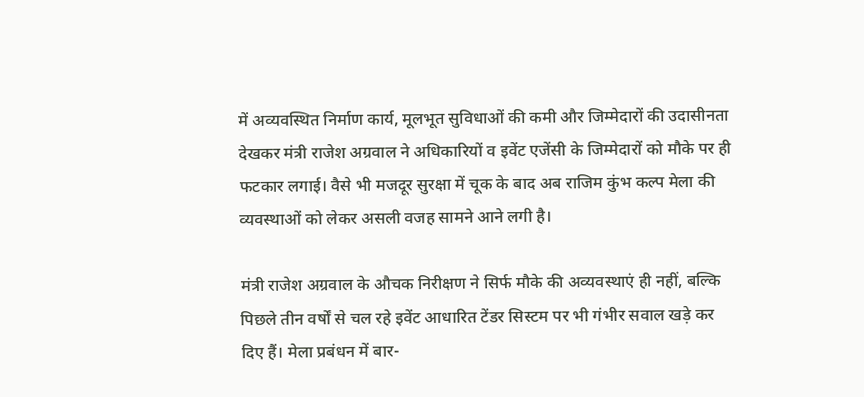में अव्यवस्थित निर्माण कार्य, मूलभूत सुविधाओं की कमी और जिम्मेदारों की उदासीनता देखकर मंत्री राजेश अग्रवाल ने अधिकारियों व इवेंट एजेंसी के जिम्मेदारों को मौके पर ही फटकार लगाई। वैसे भी मजदूर सुरक्षा में चूक के बाद अब राजिम कुंभ कल्प मेला की व्यवस्थाओं को लेकर असली वजह सामने आने लगी है।

मंत्री राजेश अग्रवाल के औचक निरीक्षण ने सिर्फ मौके की अव्यवस्थाएं ही नहीं, बल्कि पिछले तीन वर्षों से चल रहे इवेंट आधारित टेंडर सिस्टम पर भी गंभीर सवाल खड़े कर दिए हैं। मेला प्रबंधन में बार-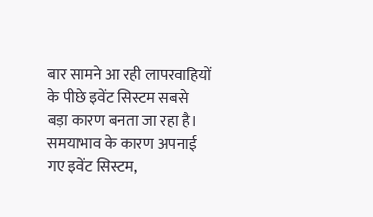बार सामने आ रही लापरवाहियों के पीछे इवेंट सिस्टम सबसे बड़ा कारण बनता जा रहा है। समयाभाव के कारण अपनाई गए इवेंट सिस्टम,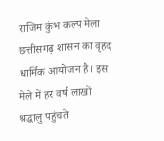राजिम कुंभ कल्प मेला छत्तीसगढ़ शासन का वृहद धार्मिक आयोजन है। इस मेले में हर वर्ष लाखों श्रद्धालु पहुंचते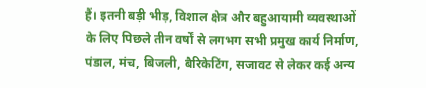हैं। इतनी बड़ी भीड़, विशाल क्षेत्र और बहुआयामी व्यवस्थाओं के लिए पिछले तीन वर्षों से लगभग सभी प्रमुख कार्य निर्माण, पंडाल, मंच, बिजली, बैरिकेटिंग, सजावट से लेकर कई अन्य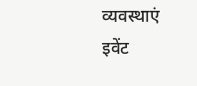व्यवस्थाएं इवेंट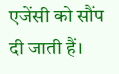एजेंसी को सौंप दी जाती हैं।